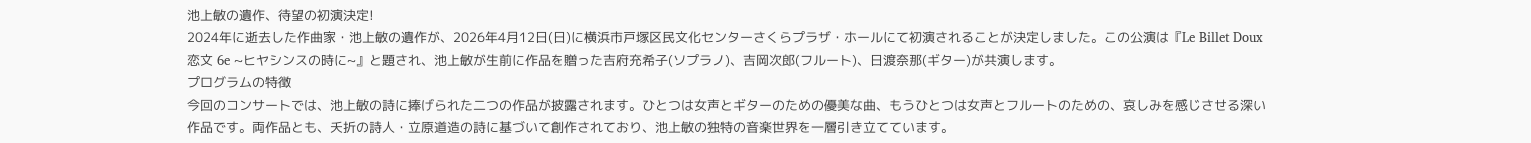池上敏の遺作、待望の初演決定!
2024年に逝去した作曲家・池上敏の遺作が、2026年4月12日(日)に横浜市戸塚区民文化センターさくらプラザ・ホールにて初演されることが決定しました。この公演は『Le Billet Doux 恋文 6e ~ヒヤシンスの時に~』と題され、池上敏が生前に作品を贈った吉府充希子(ソプラノ)、吉岡次郎(フルート)、日渡奈那(ギター)が共演します。
プログラムの特徴
今回のコンサートでは、池上敏の詩に捧げられた二つの作品が披露されます。ひとつは女声とギターのための優美な曲、もうひとつは女声とフルートのための、哀しみを感じさせる深い作品です。両作品とも、夭折の詩人・立原道造の詩に基づいて創作されており、池上敏の独特の音楽世界を一層引き立てています。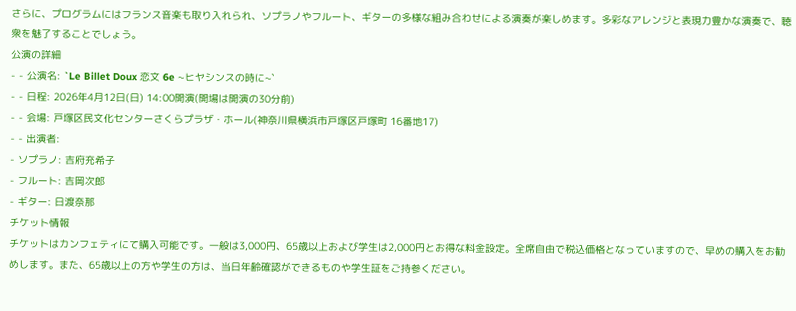さらに、プログラムにはフランス音楽も取り入れられ、ソプラノやフルート、ギターの多様な組み合わせによる演奏が楽しめます。多彩なアレンジと表現力豊かな演奏で、聴衆を魅了することでしょう。
公演の詳細
- - 公演名: `Le Billet Doux 恋文 6e ~ヒヤシンスの時に~`
- - 日程: 2026年4月12日(日) 14:00開演(開場は開演の30分前)
- - 会場: 戸塚区民文化センターさくらプラザ・ホール(神奈川県横浜市戸塚区戸塚町 16番地17)
- - 出演者:
- ソプラノ: 吉府充希子
- フルート: 吉岡次郎
- ギター: 日渡奈那
チケット情報
チケットはカンフェティにて購入可能です。一般は3,000円、65歳以上および学生は2,000円とお得な料金設定。全席自由で税込価格となっていますので、早めの購入をお勧めします。また、65歳以上の方や学生の方は、当日年齢確認ができるものや学生証をご持参ください。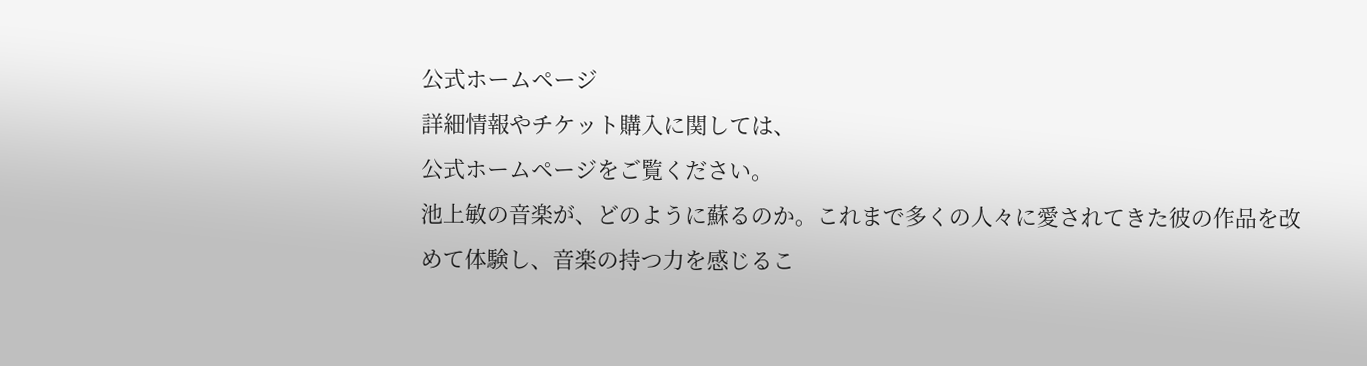公式ホームページ
詳細情報やチケット購入に関しては、
公式ホームページをご覧ください。
池上敏の音楽が、どのように蘇るのか。これまで多くの人々に愛されてきた彼の作品を改めて体験し、音楽の持つ力を感じるこ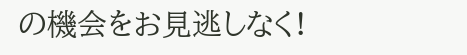の機会をお見逃しなく!